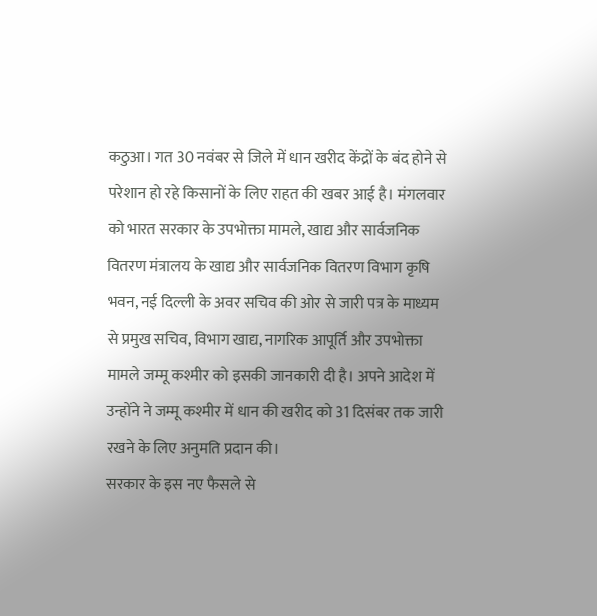कठुआ। गत 30 नवंबर से जिले में धान खरीद केंद्रों के बंद होने से परेशान हो रहे किसानों के लिए राहत की खबर आई है। मंगलवार को भारत सरकार के उपभोक्ता मामले, खाद्य और सार्वजनिक वितरण मंत्रालय के खाद्य और सार्वजनिक वितरण विभाग कृषि भवन, नई दिल्ली के अवर सचिव की ओर से जारी पत्र के माध्यम से प्रमुख सचिव, विभाग खाद्य, नागरिक आपूर्ति और उपभोक्ता मामले जम्मू कश्मीर को इसकी जानकारी दी है। अपने आदेश में उन्होंने ने जम्मू कश्मीर में धान की खरीद को 31 दिसंबर तक जारी रखने के लिए अनुमति प्रदान की।
सरकार के इस नए फैसले से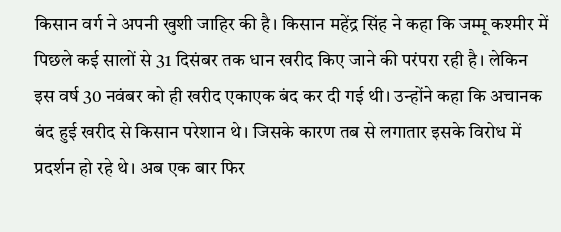किसान वर्ग ने अपनी खुशी जाहिर की है। किसान महेंद्र सिंह ने कहा कि जम्मू कश्मीर में पिछले कई सालों से 31 दिसंबर तक धान खरीद किए जाने की परंपरा रही है। लेकिन इस वर्ष 30 नवंबर को ही खरीद एकाएक बंद कर दी गई थी। उन्होंने कहा कि अचानक बंद हुई खरीद से किसान परेशान थे। जिसके कारण तब से लगातार इसके विरोध में प्रदर्शन हो रहे थे। अब एक बार फिर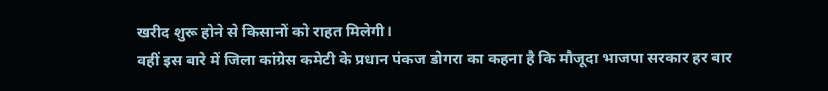खरीद शुरू होने से किसानों को राहत मिलेगी।
वहीं इस बारे में जिला कांग्रेस कमेटी के प्रधान पंकज डोगरा का कहना है कि मौजूदा भाजपा सरकार हर बार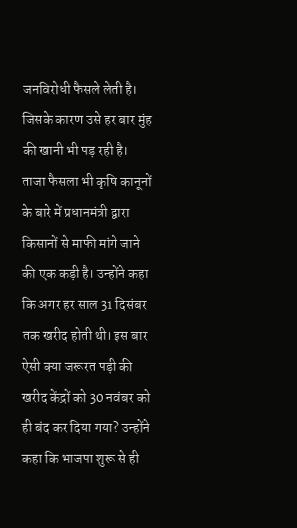जनविरोधी फैसले लेती है। जिसके कारण उसे हर बार मुंह की खानी भी पड़ रही है। ताजा फैसला भी कृषि कानूनों के बारे में प्रधानमंत्री द्वारा किसानों से माफी मांगे जाने की एक कड़ी है। उन्होंने कहा कि अगर हर साल 31 दिसंबर तक खरीद होती थी। इस बार ऐसी क्या जरूरत पड़ी की खरीद केंद्रों को 30 नवंबर को ही बंद कर दिया गया? उन्होंने कहा कि भाजपा शुरू से ही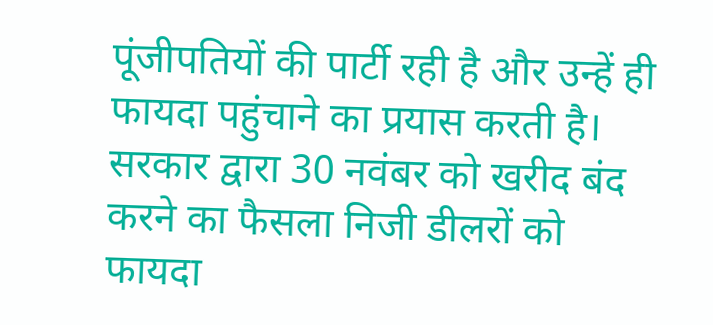पूंजीपतियों की पार्टी रही है और उन्हें ही फायदा पहुंचाने का प्रयास करती है। सरकार द्वारा 30 नवंबर को खरीद बंद करने का फैसला निजी डीलरों को फायदा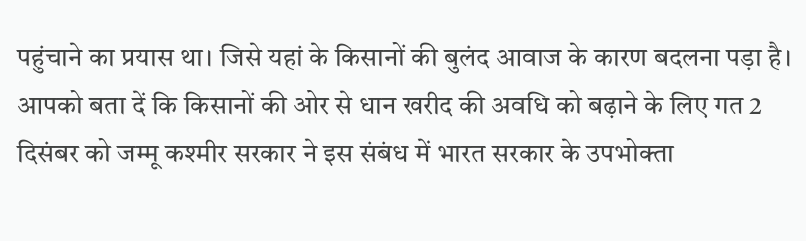पहुंचाने का प्रयास था। जिसे यहां के किसानों की बुलंद आवाज के कारण बदलना पड़ा है। आपको बता दें कि किसानों की ओर से धान खरीद की अवधि को बढ़ाने के लिए गत 2 दिसंबर को जम्मू कश्मीर सरकार ने इस संबंध में भारत सरकार के उपभोक्ता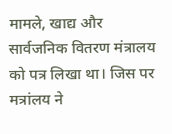मामले, खाद्य और सार्वजनिक वितरण मंत्रालय को पत्र लिखा था। जिस पर मत्रांलय ने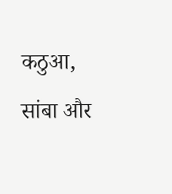कठुआ, सांबा और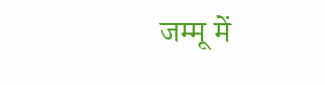जम्मू में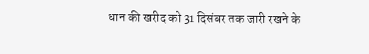धान की खरीद को 31 दिसंबर तक जारी रखने के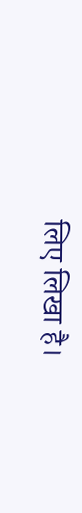लिए लिखा है।